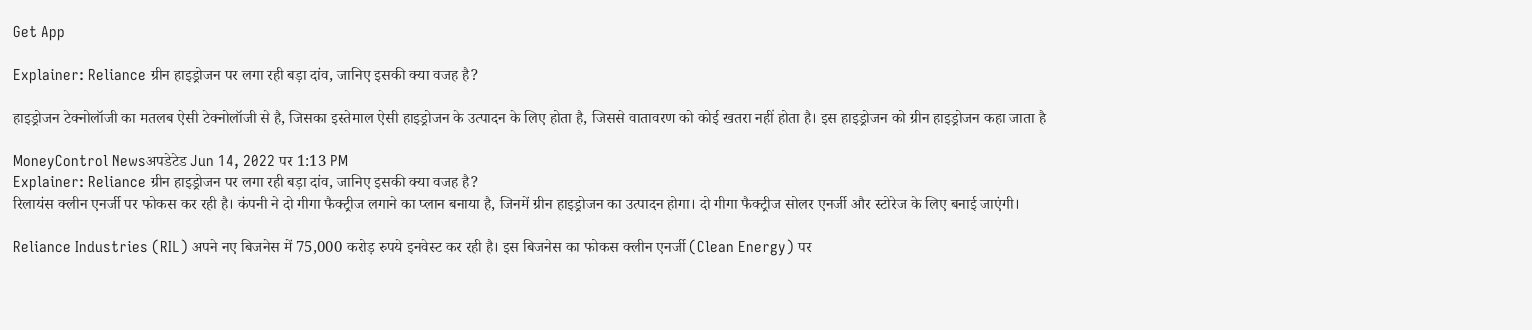Get App

Explainer: Reliance ग्रीन हाइड्रोजन पर लगा रही बड़ा दांव, जानिए इसकी क्या वजह है?

हाइड्रोजन टेक्नोलॉजी का मतलब ऐसी टेक्नोलॉजी से है, जिसका इस्तेमाल ऐसी हाइड्रोजन के उत्पादन के लिए होता है, जिससे वातावरण को कोई खतरा नहीं होता है। इस हाइड्रोजन को ग्रीन हाइड्रोजन कहा जाता है

MoneyControl Newsअपडेटेड Jun 14, 2022 पर 1:13 PM
Explainer: Reliance ग्रीन हाइड्रोजन पर लगा रही बड़ा दांव, जानिए इसकी क्या वजह है?
रिलायंस क्लीन एनर्जी पर फोकस कर रही है। कंपनी ने दो गीगा फैक्ट्रीज लगाने का प्लान बनाया है, जिनमें ग्रीन हाइड्रोजन का उत्पादन होगा। दो गीगा फैक्ट्रीज सोलर एनर्जी और स्टोरेज के लिए बनाई जाएंगी।

Reliance Industries (RIL) अपने नए बिजनेस में 75,000 करोड़ रुपये इनवेस्ट कर रही है। इस बिजनेस का फोकस क्लीन एनर्जी (Clean Energy) पर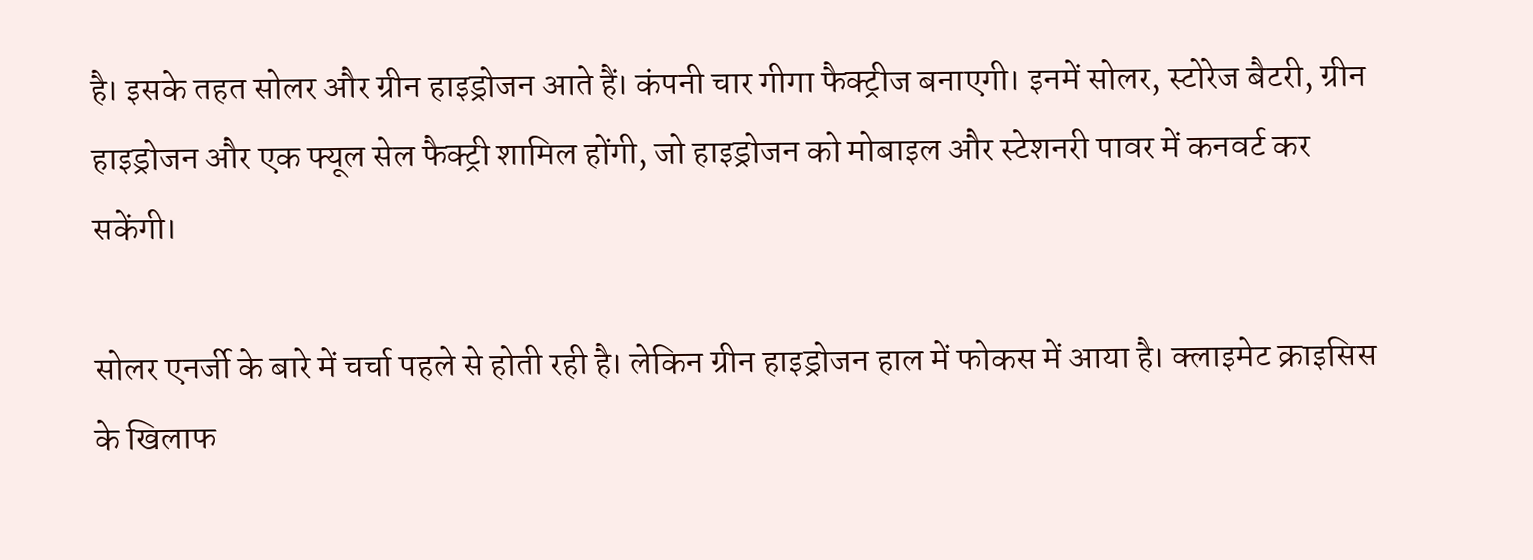है। इसके तहत सोलर और ग्रीन हाइड्रोजन आते हैं। कंपनी चार गीगा फैक्ट्रीज बनाएगी। इनमें सोलर, स्टोरेज बैटरी, ग्रीन हाइड्रोजन और एक फ्यूल सेल फैक्ट्री शामिल होंगी, जो हाइड्रोजन को मोबाइल और स्टेशनरी पावर में कनवर्ट कर सकेंगी।

सोलर एनर्जी के बारे में चर्चा पहले से होती रही है। लेकिन ग्रीन हाइड्रोजन हाल में फोकस में आया है। क्लाइमेट क्राइसिस के खिलाफ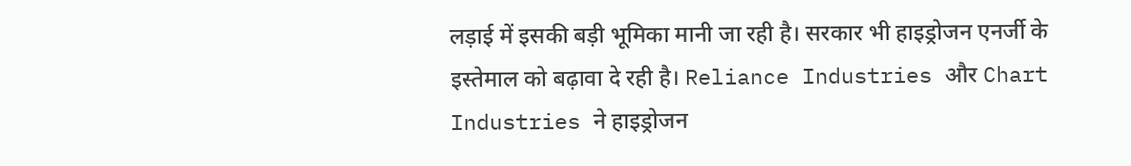लड़ाई में इसकी बड़ी भूमिका मानी जा रही है। सरकार भी हाइड्रोजन एनर्जी के इस्तेमाल को बढ़ावा दे रही है। Reliance Industries और Chart Industries ने हाइड्रोजन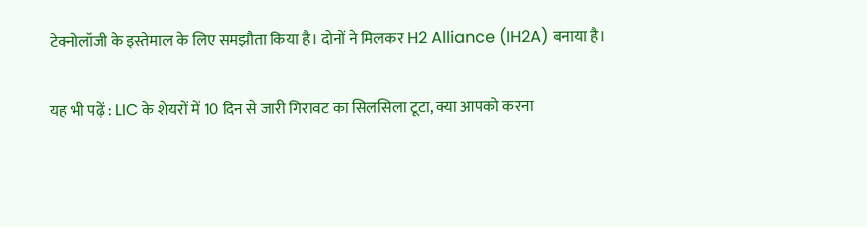टेक्नोलॉजी के इस्तेमाल के लिए समझौता किया है। दोनों ने मिलकर H2 Alliance (IH2A) बनाया है।

यह भी पढ़ें : LIC के शेयरों में 10 दिन से जारी गिरावट का सिलसिला टूटा, क्या आपको करना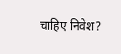चाहिए निवेश?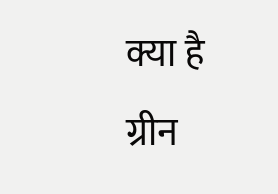क्या है ग्रीन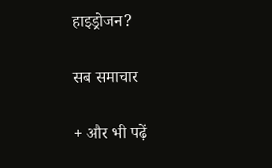हाइड्रोजन?

सब समाचार

+ और भी पढ़ें